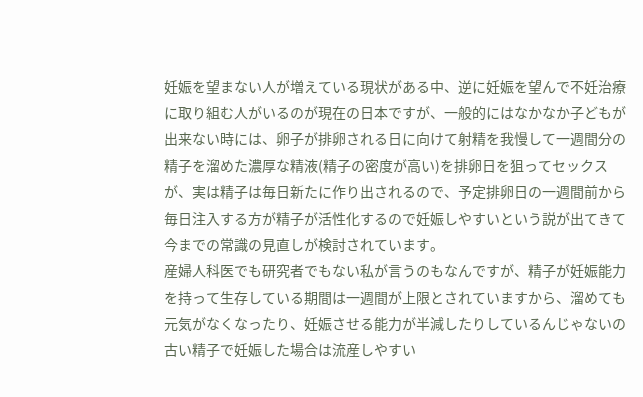妊娠を望まない人が増えている現状がある中、逆に妊娠を望んで不妊治療
に取り組む人がいるのが現在の日本ですが、一般的にはなかなか子どもが
出来ない時には、卵子が排卵される日に向けて射精を我慢して一週間分の
精子を溜めた濃厚な精液(精子の密度が高い)を排卵日を狙ってセックス
が、実は精子は毎日新たに作り出されるので、予定排卵日の一週間前から
毎日注入する方が精子が活性化するので妊娠しやすいという説が出てきて
今までの常識の見直しが検討されています。
産婦人科医でも研究者でもない私が言うのもなんですが、精子が妊娠能力
を持って生存している期間は一週間が上限とされていますから、溜めても
元気がなくなったり、妊娠させる能力が半減したりしているんじゃないの
古い精子で妊娠した場合は流産しやすい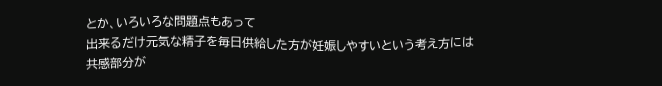とか、いろいろな問題点もあって
出来るだけ元気な精子を毎日供給した方が妊娠しやすいという考え方には
共感部分が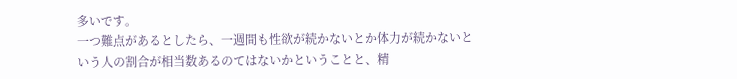多いです。
一つ難点があるとしたら、一週間も性欲が続かないとか体力が続かないと
いう人の割合が相当数あるのてはないかということと、精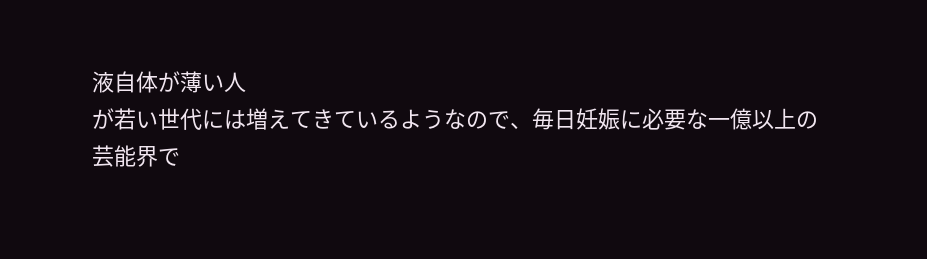液自体が薄い人
が若い世代には増えてきているようなので、毎日妊娠に必要な一億以上の
芸能界で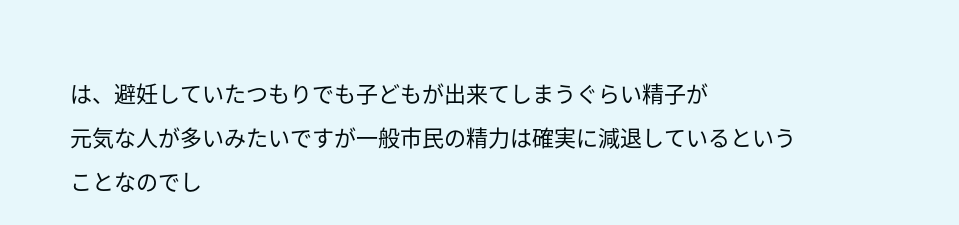は、避妊していたつもりでも子どもが出来てしまうぐらい精子が
元気な人が多いみたいですが一般市民の精力は確実に減退しているという
ことなのでし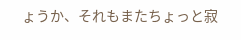ょうか、それもまたちょっと寂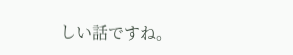しい話ですね。